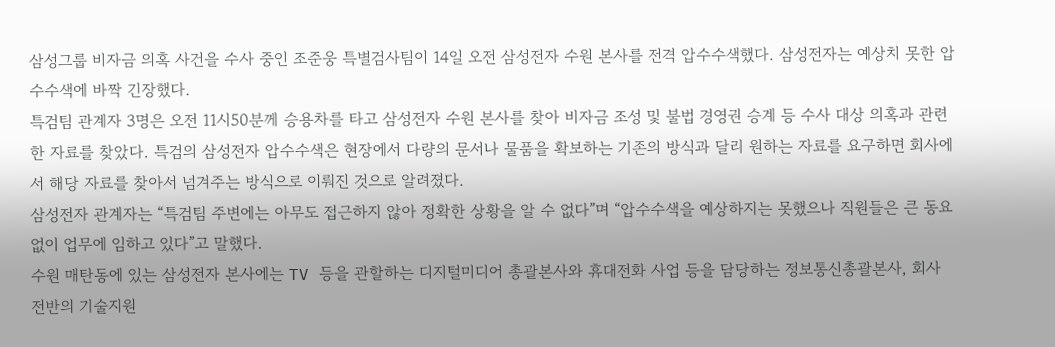삼성그룹 비자금 의혹 사건을 수사 중인 조준웅 특별검사팀이 14일 오전 삼성전자 수원 본사를 전격 압수수색했다. 삼성전자는 예상치 못한 압수수색에 바짝 긴장했다.
특검팀 관계자 3명은 오전 11시50분께 승용차를 타고 삼성전자 수원 본사를 찾아 비자금 조성 및 불법 경영권 승계 등 수사 대상 의혹과 관련한 자료를 찾았다. 특검의 삼성전자 압수수색은 현장에서 다량의 문서나 물품을 확보하는 기존의 방식과 달리 원하는 자료를 요구하면 회사에서 해당 자료를 찾아서 넘겨주는 방식으로 이뤄진 것으로 알려졌다.
삼성전자 관계자는 “특검팀 주변에는 아무도 접근하지 않아 정확한 상황을 알 수 없다”며 “압수수색을 예상하지는 못했으나 직원들은 큰 동요없이 업무에 임하고 있다”고 말했다.
수원 매탄동에 있는 삼성전자 본사에는 TV 등을 관할하는 디지털미디어 총괄본사와 휴대전화 사업 등을 담당하는 정보통신총괄본사, 회사 전반의 기술지원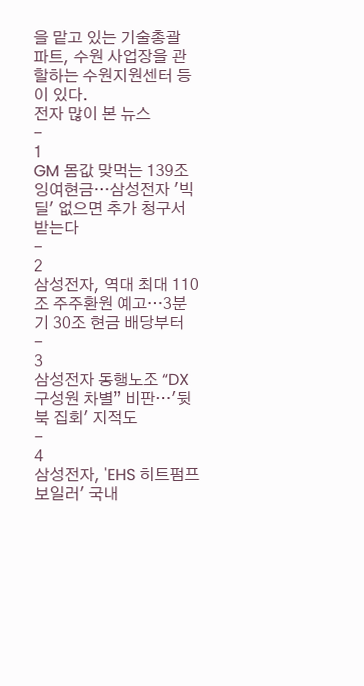을 맡고 있는 기술총괄 파트, 수원 사업장을 관할하는 수원지원센터 등이 있다.
전자 많이 본 뉴스
-
1
GM 몸값 맞먹는 139조 잉여현금…삼성전자 '빅딜' 없으면 추가 청구서 받는다
-
2
삼성전자, 역대 최대 110조 주주환원 예고…3분기 30조 현금 배당부터
-
3
삼성전자 동행노조 “DX 구성원 차별” 비판…'뒷북 집회' 지적도
-
4
삼성전자, 'EHS 히트펌프 보일러' 국내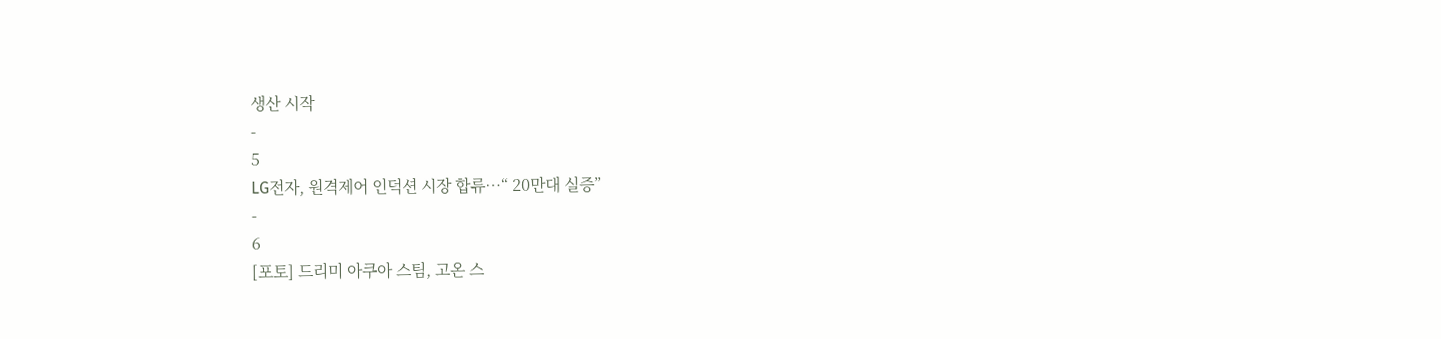생산 시작
-
5
LG전자, 원격제어 인덕션 시장 합류…“ 20만대 실증”
-
6
[포토] 드리미 아쿠아 스팀, 고온 스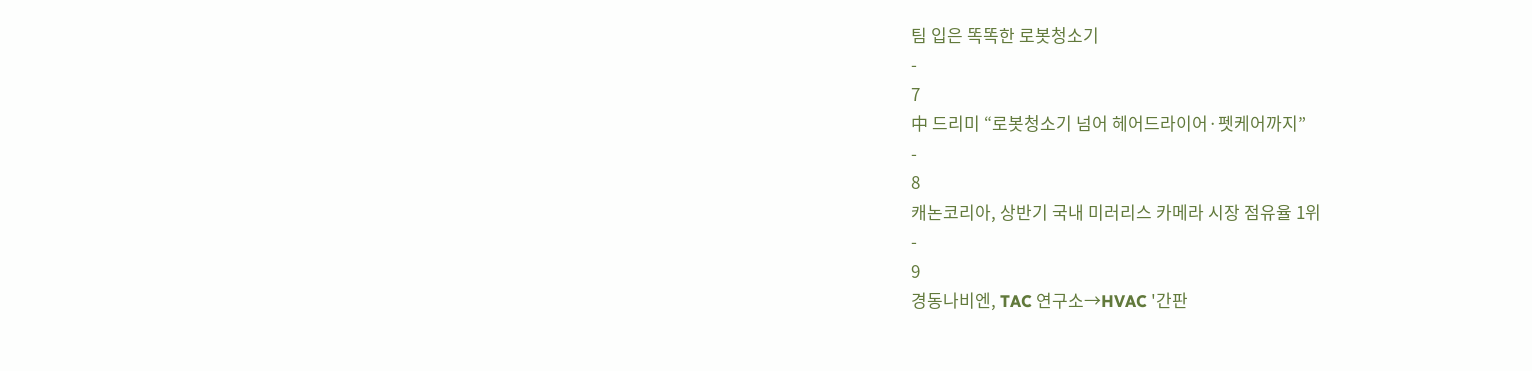팀 입은 똑똑한 로봇청소기
-
7
中 드리미 “로봇청소기 넘어 헤어드라이어·펫케어까지”
-
8
캐논코리아, 상반기 국내 미러리스 카메라 시장 점유율 1위
-
9
경동나비엔, TAC 연구소→HVAC '간판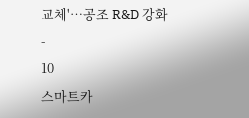교체'…공조 R&D 강화
-
10
스마트카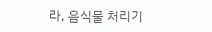라, 음식물 처리기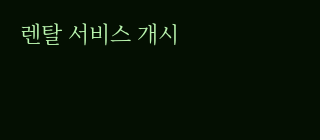렌탈 서비스 개시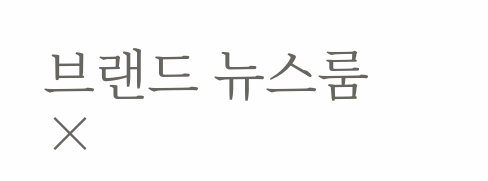브랜드 뉴스룸
×